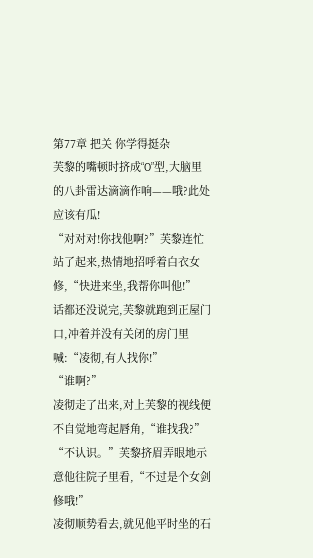第77章 把关 你学得挺杂
芙黎的嘴顿时挤成“O”型,大脑里的八卦雷达滴滴作响——哦?此处应该有瓜!
“对对对!你找他啊?”芙黎连忙站了起来,热情地招呼着白衣女修,“快进来坐,我帮你叫他!”
话都还没说完,芙黎就跑到正屋门口,冲着并没有关闭的房门里喊:“凌彻,有人找你!”
“谁啊?”
凌彻走了出来,对上芙黎的视线便不自觉地弯起唇角,“谁找我?”
“不认识。”芙黎挤眉弄眼地示意他往院子里看,“不过是个女剑修哦!”
凌彻顺势看去,就见他平时坐的石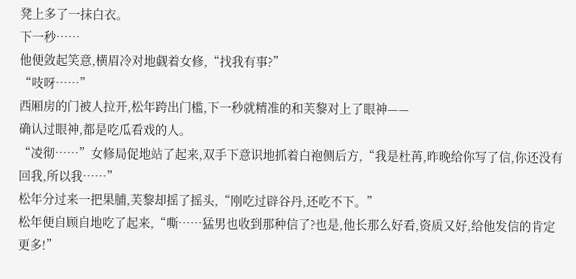凳上多了一抹白衣。
下一秒……
他便敛起笑意,横眉冷对地觑着女修,“找我有事?”
“吱呀……”
西厢房的门被人拉开,松年跨出门槛,下一秒就精准的和芙黎对上了眼神——
确认过眼神,都是吃瓜看戏的人。
“凌彻……”女修局促地站了起来,双手下意识地抓着白袍侧后方,“我是杜苒,昨晚给你写了信,你还没有回我,所以我……”
松年分过来一把果脯,芙黎却摇了摇头,“刚吃过辟谷丹,还吃不下。”
松年便自顾自地吃了起来,“嘶……猛男也收到那种信了?也是,他长那么好看,资质又好,给他发信的肯定更多!”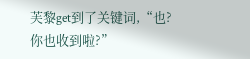芙黎get到了关键词,“也?你也收到啦?”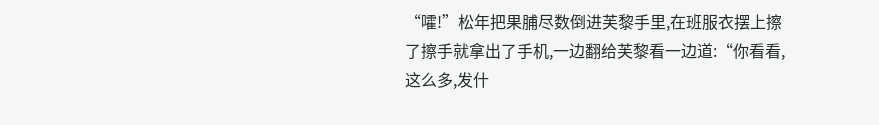“嚯!”松年把果脯尽数倒进芙黎手里,在班服衣摆上擦了擦手就拿出了手机,一边翻给芙黎看一边道:“你看看,这么多,发什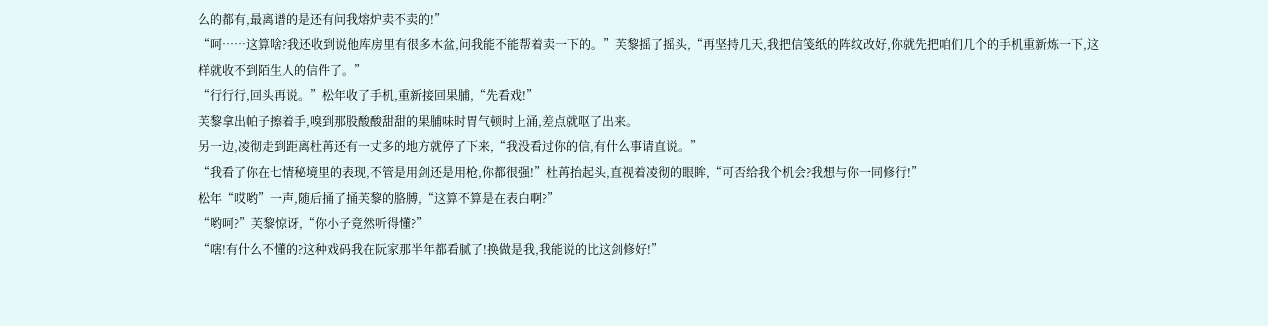么的都有,最离谱的是还有问我熔炉卖不卖的!”
“呵……这算啥?我还收到说他库房里有很多木盆,问我能不能帮着卖一下的。”芙黎摇了摇头,“再坚持几天,我把信笺纸的阵纹改好,你就先把咱们几个的手机重新炼一下,这样就收不到陌生人的信件了。”
“行行行,回头再说。”松年收了手机,重新接回果脯,“先看戏!”
芙黎拿出帕子擦着手,嗅到那股酸酸甜甜的果脯味时胃气顿时上涌,差点就呕了出来。
另一边,凌彻走到距离杜苒还有一丈多的地方就停了下来,“我没看过你的信,有什么事请直说。”
“我看了你在七情秘境里的表现,不管是用剑还是用枪,你都很强!”杜苒抬起头,直视着凌彻的眼眸,“可否给我个机会?我想与你一同修行!”
松年“哎哟”一声,随后捅了捅芙黎的胳膊,“这算不算是在表白啊?”
“哟呵?”芙黎惊讶,“你小子竟然听得懂?”
“嗐!有什么不懂的?这种戏码我在阮家那半年都看腻了!换做是我,我能说的比这剑修好!”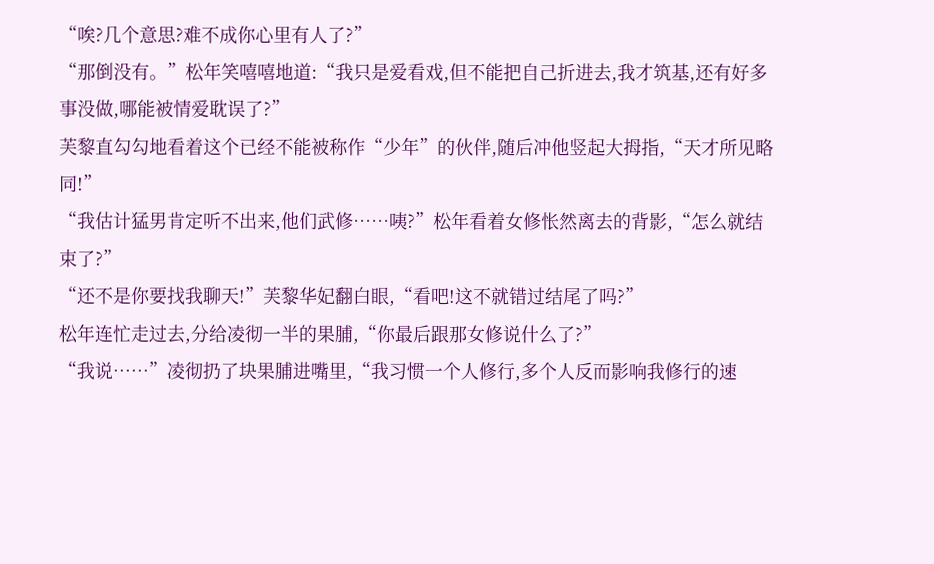“唉?几个意思?难不成你心里有人了?”
“那倒没有。”松年笑嘻嘻地道:“我只是爱看戏,但不能把自己折进去,我才筑基,还有好多事没做,哪能被情爱耽误了?”
芙黎直勾勾地看着这个已经不能被称作“少年”的伙伴,随后冲他竖起大拇指,“天才所见略同!”
“我估计猛男肯定听不出来,他们武修……咦?”松年看着女修怅然离去的背影,“怎么就结束了?”
“还不是你要找我聊天!”芙黎华妃翻白眼,“看吧!这不就错过结尾了吗?”
松年连忙走过去,分给凌彻一半的果脯,“你最后跟那女修说什么了?”
“我说……”凌彻扔了块果脯进嘴里,“我习惯一个人修行,多个人反而影响我修行的速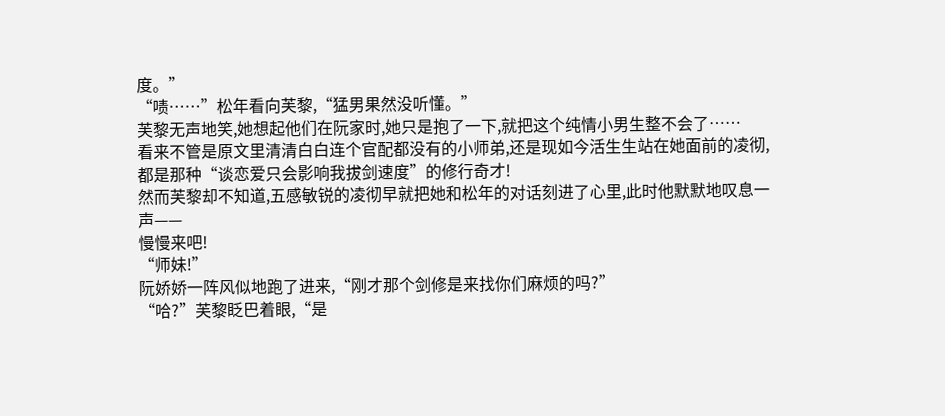度。”
“啧……”松年看向芙黎,“猛男果然没听懂。”
芙黎无声地笑,她想起他们在阮家时,她只是抱了一下,就把这个纯情小男生整不会了……
看来不管是原文里清清白白连个官配都没有的小师弟,还是现如今活生生站在她面前的凌彻,都是那种“谈恋爱只会影响我拔剑速度”的修行奇才!
然而芙黎却不知道,五感敏锐的凌彻早就把她和松年的对话刻进了心里,此时他默默地叹息一声——
慢慢来吧!
“师妹!”
阮娇娇一阵风似地跑了进来,“刚才那个剑修是来找你们麻烦的吗?”
“哈?”芙黎眨巴着眼,“是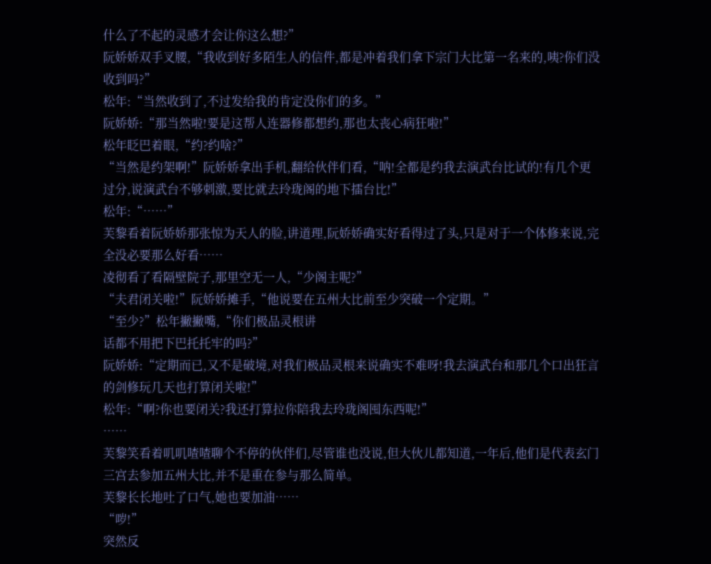什么了不起的灵感才会让你这么想?”
阮娇娇双手叉腰,“我收到好多陌生人的信件,都是冲着我们拿下宗门大比第一名来的,咦?你们没收到吗?”
松年:“当然收到了,不过发给我的肯定没你们的多。”
阮娇娇:“那当然啦!要是这帮人连器修都想约,那也太丧心病狂啦!”
松年眨巴着眼,“约?约啥?”
“当然是约架啊!”阮娇娇拿出手机,翻给伙伴们看,“呐!全都是约我去演武台比试的!有几个更过分,说演武台不够刺激,要比就去玲珑阁的地下擂台比!”
松年:“……”
芙黎看着阮娇娇那张惊为天人的脸,讲道理,阮娇娇确实好看得过了头,只是对于一个体修来说,完全没必要那么好看……
凌彻看了看隔壁院子,那里空无一人,“少阁主呢?”
“夫君闭关啦!”阮娇娇摊手,“他说要在五州大比前至少突破一个定期。”
“至少?”松年撇撇嘴,“你们极品灵根讲
话都不用把下巴托托牢的吗?”
阮娇娇:“定期而已,又不是破境,对我们极品灵根来说确实不难呀!我去演武台和那几个口出狂言的剑修玩几天也打算闭关啦!”
松年:“啊?你也要闭关?我还打算拉你陪我去玲珑阁囤东西呢!”
……
芙黎笑看着叽叽喳喳聊个不停的伙伴们,尽管谁也没说,但大伙儿都知道,一年后,他们是代表玄门三宫去参加五州大比,并不是重在参与那么简单。
芙黎长长地吐了口气,她也要加油……
“哕!”
突然反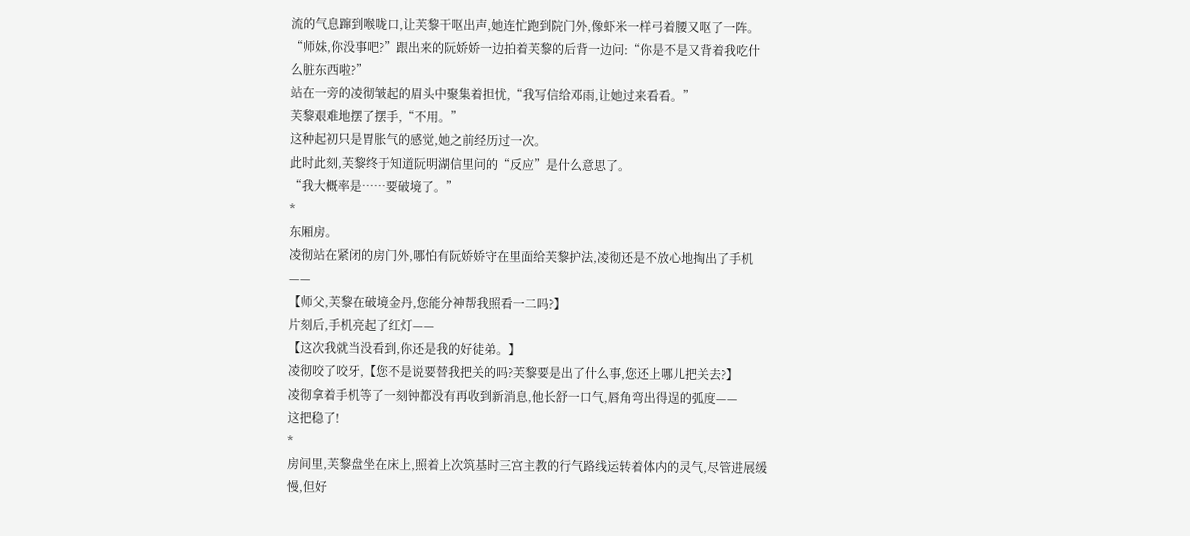流的气息蹿到喉咙口,让芙黎干呕出声,她连忙跑到院门外,像虾米一样弓着腰又呕了一阵。
“师妹,你没事吧?”跟出来的阮娇娇一边拍着芙黎的后背一边问:“你是不是又背着我吃什么脏东西啦?”
站在一旁的凌彻皱起的眉头中聚集着担忧,“我写信给邓雨,让她过来看看。”
芙黎艰难地摆了摆手,“不用。”
这种起初只是胃胀气的感觉,她之前经历过一次。
此时此刻,芙黎终于知道阮明湖信里问的“反应”是什么意思了。
“我大概率是……要破境了。”
*
东厢房。
凌彻站在紧闭的房门外,哪怕有阮娇娇守在里面给芙黎护法,凌彻还是不放心地掏出了手机——
【师父,芙黎在破境金丹,您能分神帮我照看一二吗?】
片刻后,手机亮起了红灯——
【这次我就当没看到,你还是我的好徒弟。】
凌彻咬了咬牙,【您不是说要替我把关的吗?芙黎要是出了什么事,您还上哪儿把关去?】
凌彻拿着手机等了一刻钟都没有再收到新消息,他长舒一口气,唇角弯出得逞的弧度——
这把稳了!
*
房间里,芙黎盘坐在床上,照着上次筑基时三宫主教的行气路线运转着体内的灵气,尽管进展缓慢,但好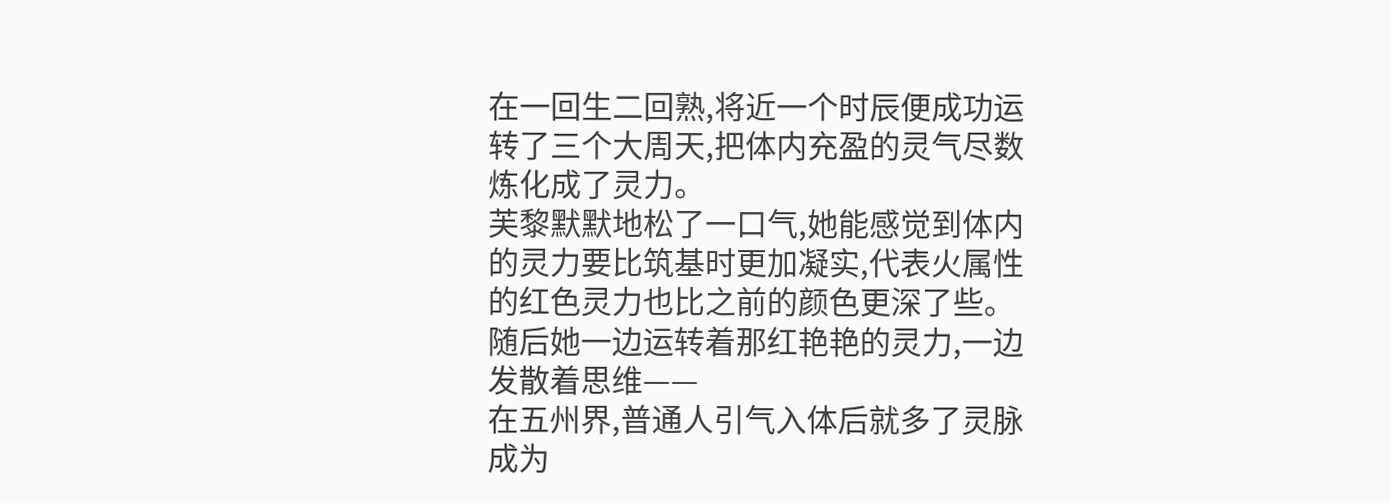在一回生二回熟,将近一个时辰便成功运转了三个大周天,把体内充盈的灵气尽数炼化成了灵力。
芙黎默默地松了一口气,她能感觉到体内的灵力要比筑基时更加凝实,代表火属性的红色灵力也比之前的颜色更深了些。
随后她一边运转着那红艳艳的灵力,一边发散着思维——
在五州界,普通人引气入体后就多了灵脉成为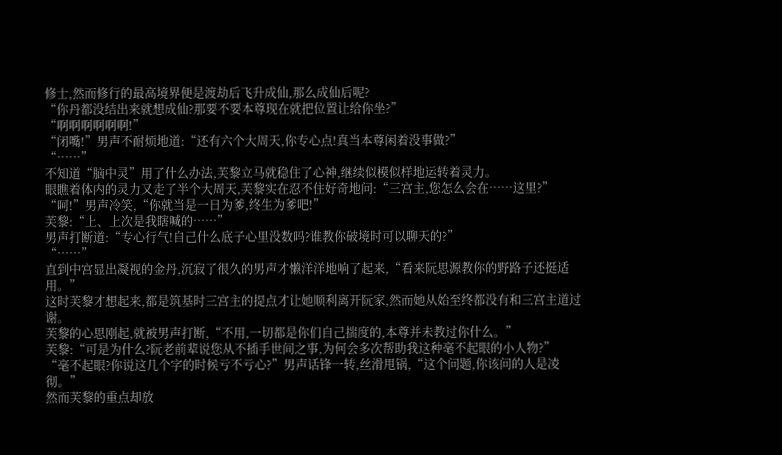修士,然而修行的最高境界便是渡劫后飞升成仙,那么成仙后呢?
“你丹都没结出来就想成仙?那要不要本尊现在就把位置让给你坐?”
“啊啊啊啊啊啊!”
“闭嘴!”男声不耐烦地道:“还有六个大周天,你专心点!真当本尊闲着没事做?”
“……”
不知道“脑中灵”用了什么办法,芙黎立马就稳住了心神,继续似模似样地运转着灵力。
眼瞧着体内的灵力又走了半个大周天,芙黎实在忍不住好奇地问:“三宫主,您怎么会在……这里?”
“呵!”男声冷笑,“你就当是一日为爹,终生为爹吧!”
芙黎:“上、上次是我瞎喊的……”
男声打断道:“专心行气!自己什么底子心里没数吗?谁教你破境时可以聊天的?”
“……”
直到中宫显出凝视的金丹,沉寂了很久的男声才懒洋洋地响了起来,“看来阮思源教你的野路子还挺适用。”
这时芙黎才想起来,都是筑基时三宫主的提点才让她顺利离开阮家,然而她从始至终都没有和三宫主道过谢。
芙黎的心思刚起,就被男声打断,“不用,一切都是你们自己揣度的,本尊并未教过你什么。”
芙黎:“可是为什么?阮老前辈说您从不插手世间之事,为何会多次帮助我这种毫不起眼的小人物?”
“毫不起眼?你说这几个字的时候亏不亏心?”男声话锋一转,丝滑甩锅,“这个问题,你该问的人是凌彻。”
然而芙黎的重点却放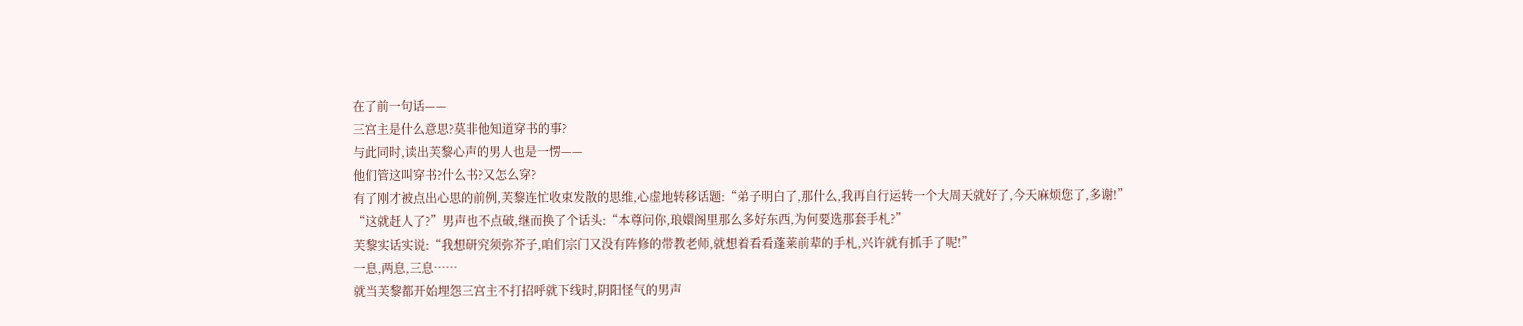在了前一句话——
三宫主是什么意思?莫非他知道穿书的事?
与此同时,读出芙黎心声的男人也是一愣——
他们管这叫穿书?什么书?又怎么穿?
有了刚才被点出心思的前例,芙黎连忙收束发散的思维,心虚地转移话题:“弟子明白了,那什么,我再自行运转一个大周天就好了,今天麻烦您了,多谢!”
“这就赶人了?”男声也不点破,继而换了个话头:“本尊问你,琅嬛阁里那么多好东西,为何要选那套手札?”
芙黎实话实说:“我想研究须弥芥子,咱们宗门又没有阵修的带教老师,就想着看看蓬莱前辈的手札,兴许就有抓手了呢!”
一息,两息,三息……
就当芙黎都开始埋怨三宫主不打招呼就下线时,阴阳怪气的男声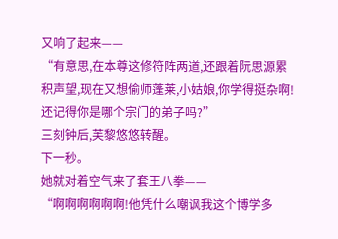又响了起来——
“有意思,在本尊这修符阵两道,还跟着阮思源累积声望,现在又想偷师蓬莱,小姑娘,你学得挺杂啊!还记得你是哪个宗门的弟子吗?”
三刻钟后,芙黎悠悠转醒。
下一秒。
她就对着空气来了套王八拳——
“啊啊啊啊啊啊!他凭什么嘲讽我这个博学多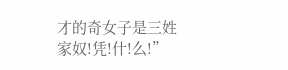才的奇女子是三姓家奴!凭!什!么!”